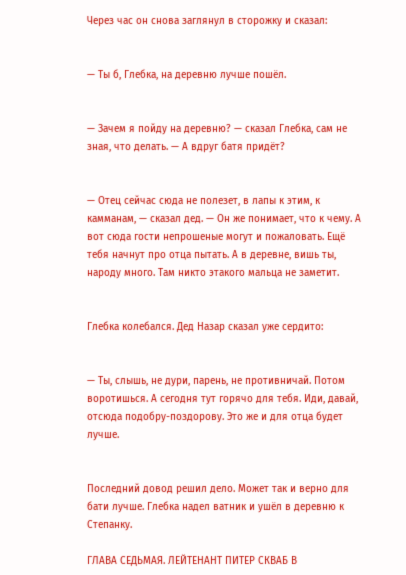Через час он снова заглянул в сторожку и сказал:


— Ты б, Глебка, на деревню лучше пошёл.


— Зачем я пойду на деревню? — сказал Глебка, сам не зная, что делать. — А вдруг батя придёт?


— Отец сейчас сюда не полезет, в лапы к этим, к камманам, — сказал дед. — Он же понимает, что к чему. А вот сюда гости непрошеные могут и пожаловать. Ещё тебя начнут про отца пытать. А в деревне, вишь ты, народу много. Там никто этакого мальца не заметит.


Глебка колебался. Дед Назар сказал уже сердито:


— Ты, слышь, не дури, парень, не противничай. Потом воротишься. А сегодня тут горячо для тебя. Иди, давай, отсюда подобру-поздорову. Это же и для отца будет лучше.


Последний довод решил дело. Может так и верно для бати лучше. Глебка надел ватник и ушёл в деревню к Степанку.

ГЛАВА СЕДЬМАЯ. ЛЕЙТЕНАНТ ПИТЕР СКВАБ В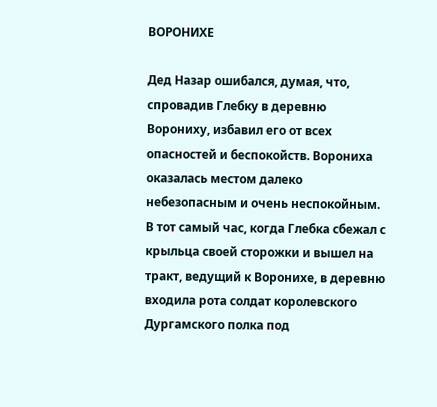ВОРОНИХЕ

Дед Назар ошибался, думая, что, спровадив Глебку в деревню Ворониху, избавил его от всех опасностей и беспокойств. Ворониха оказалась местом далеко небезопасным и очень неспокойным. В тот самый час, когда Глебка сбежал с крыльца своей сторожки и вышел на тракт, ведущий к Воронихе, в деревню входила рота солдат королевского Дургамского полка под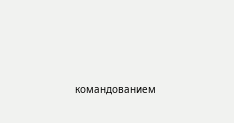командованием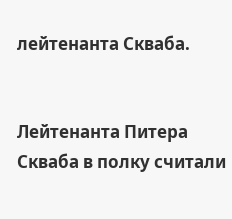лейтенанта Скваба.


Лейтенанта Питера Скваба в полку считали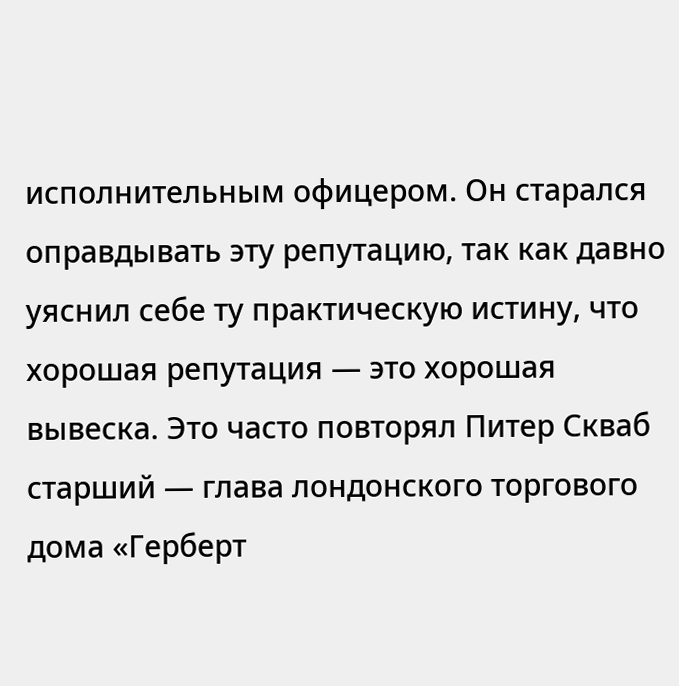исполнительным офицером. Он старался оправдывать эту репутацию, так как давно уяснил себе ту практическую истину, что хорошая репутация — это хорошая вывеска. Это часто повторял Питер Скваб старший — глава лондонского торгового дома «Герберт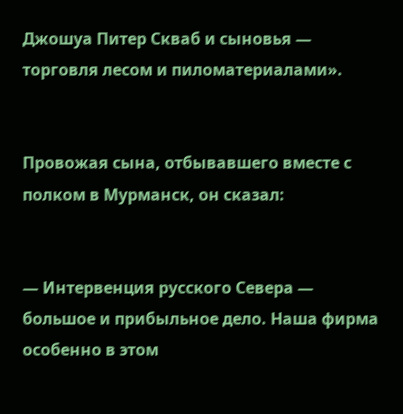Джошуа Питер Скваб и сыновья — торговля лесом и пиломатериалами».


Провожая сына, отбывавшего вместе с полком в Мурманск, он сказал:


— Интервенция русского Севера — большое и прибыльное дело. Наша фирма особенно в этом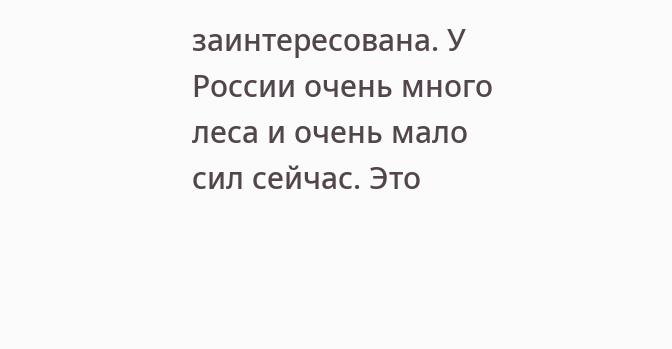заинтересована. У России очень много леса и очень мало сил сейчас. Это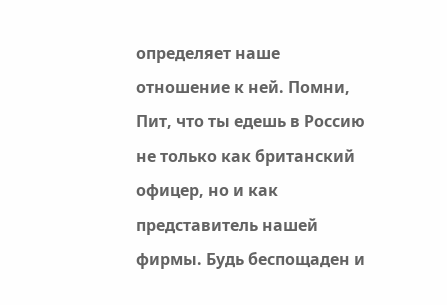определяет наше отношение к ней. Помни, Пит, что ты едешь в Россию не только как британский офицер, но и как представитель нашей фирмы. Будь беспощаден и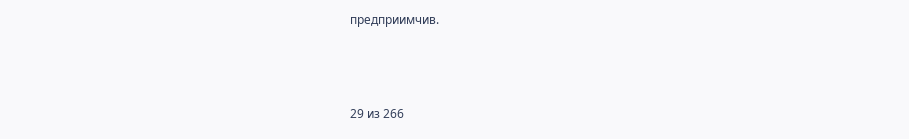предприимчив.



29 из 266